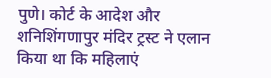पुणे। कोर्ट के आदेश और शनिशिंगणापुर मंदिर ट्रस्ट ने एलान किया था कि महिलाएं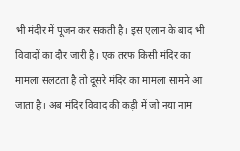भी मंदीर में पूजन कर सकती है। इस एलान के बाद भी विवादों का दौर जारी है। एक तरफ किसी मंदिर का मामला सलटता है तो दूसरे मंदिर का मामला सामने आ जाता है। अब मंदिर विवाद की कड़ी में जो नया नाम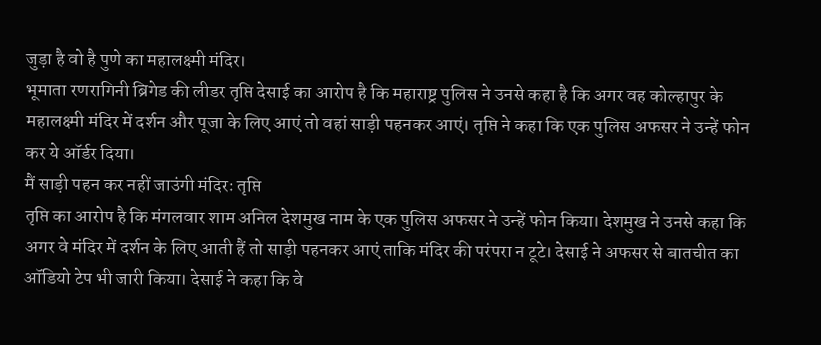जुड़ा है वो है पुणे का महालक्ष्मी मंदिर।
भूमाता रणरागिनी ब्रिगेड की लीडर तृप्ति देसाई का आरोप है कि महाराष्ट्र पुलिस ने उनसे कहा है कि अगर वह कोल्हापुर के महालक्ष्मी मंदिर में दर्शन और पूजा के लिए आएं तो वहां साड़ी पहनकर आएं। तृप्ति ने कहा कि एक पुलिस अफसर ने उन्हें फोन कर ये ऑर्डर दिया।
मैं साड़ी पहन कर नहीं जाउंगी मंदिरः तृप्ति
तृप्ति का आरोप है कि मंगलवार शाम अनिल देशमुख नाम के एक पुलिस अफसर ने उन्हें फोन किया। देशमुख ने उनसे कहा कि अगर वे मंदिर में दर्शन के लिए आती हैं तो साड़ी पहनकर आएं ताकि मंदिर की परंपरा न टूटे। देसाई ने अफसर से बातचीत का ऑडियो टेप भी जारी किया। देसाई ने कहा कि वे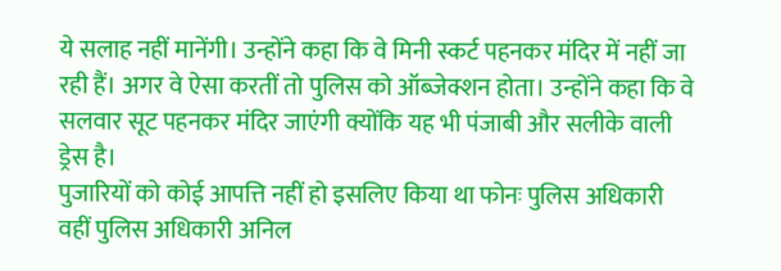ये सलाह नहीं मानेंगी। उन्होंने कहा कि वे मिनी स्कर्ट पहनकर मंदिर में नहीं जा रही हैं। अगर वे ऐसा करतीं तो पुलिस को ऑब्जेक्शन होता। उन्होंने कहा कि वे सलवार सूट पहनकर मंदिर जाएंगी क्योंकि यह भी पंजाबी और सलीके वाली ड्रेस है।
पुजारियों को कोई आपत्ति नहीं हो इसलिए किया था फोनः पुलिस अधिकारी
वहीं पुलिस अधिकारी अनिल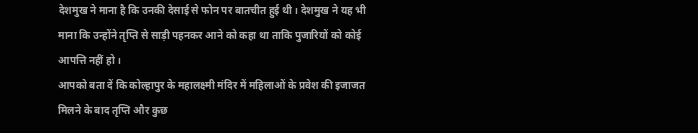देशमुख ने माना है कि उनकी देसाई से फोन पर बातचीत हुई थी। देशमुख ने यह भी माना कि उन्होंने तृप्ति से साड़ी पहनकर आने को कहा था ताकि पुजारियों को कोई आपत्ति नहीं हो।
आपको बता दें कि कोल्हापुर के महालक्ष्मी मंदिर में महिलाओं के प्रवेश की इजाजत मिलने के बाद तृप्ति और कुछ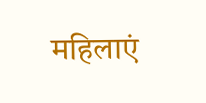महिलाएं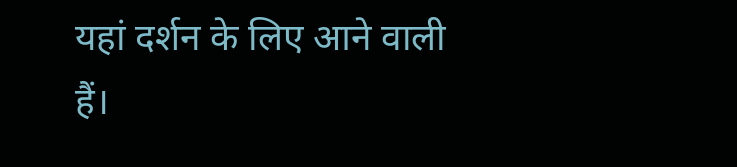यहां दर्शन के लिए आने वाली हैं।